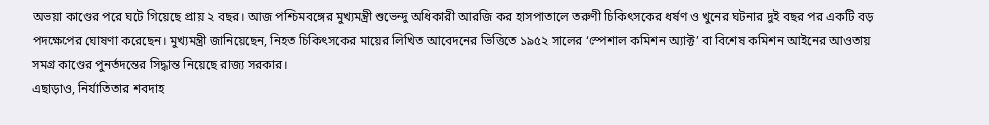অভয়া কাণ্ডের পরে ঘটে গিয়েছে প্রায় ২ বছর। আজ পশ্চিমবঙ্গের মুখ্যমন্ত্রী শুভেন্দু অধিকারী আরজি কর হাসপাতালে তরুণী চিকিৎসকের ধর্ষণ ও খুনের ঘটনার দুই বছর পর একটি বড় পদক্ষেপের ঘোষণা করেছেন। মুখ্যমন্ত্রী জানিয়েছেন, নিহত চিকিৎসকের মায়ের লিখিত আবেদনের ভিত্তিতে ১৯৫২ সালের ‘স্পেশাল কমিশন অ্যাক্ট’ বা বিশেষ কমিশন আইনের আওতায় সমগ্র কাণ্ডের পুনর্তদন্তের সিদ্ধান্ত নিয়েছে রাজ্য সরকার।
এছাড়াও, নির্যাতিতার শবদাহ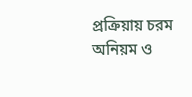প্রক্রিয়ায় চরম অনিয়ম ও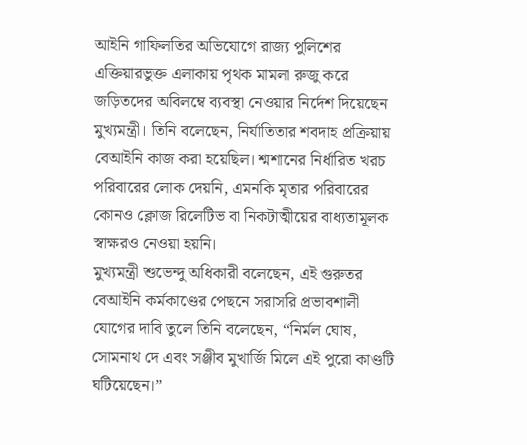আইনি গাফিলতির অভিযোগে রাজ্য পুলিশের এক্তিয়ারভুক্ত এলাকায় পৃথক মামলা রুজু করে জড়িতদের অবিলম্বে ব্যবস্থা নেওয়ার নির্দেশ দিয়েছেন মুখ্যমন্ত্রী। তিনি বলেছেন, নির্যাতিতার শবদাহ প্রক্রিয়ায় বেআইনি কাজ করা হয়েছিল। শ্মশানের নির্ধারিত খরচ পরিবারের লোক দেয়নি, এমনকি মৃতার পরিবারের কোনও ক্লোজ রিলেটিভ বা নিকটাত্মীয়ের বাধ্যতামূলক স্বাক্ষরও নেওয়া হয়নি।
মুখ্যমন্ত্রী শুভেন্দু অধিকারী বলেছেন, এই গুরুতর বেআইনি কর্মকাণ্ডের পেছনে সরাসরি প্রভাবশালী যোগের দাবি তুলে তিনি বলেছেন, “নির্মল ঘোষ, সোমনাথ দে এবং সঞ্জীব মুখার্জি মিলে এই পুরো কাণ্ডটি ঘটিয়েছেন।”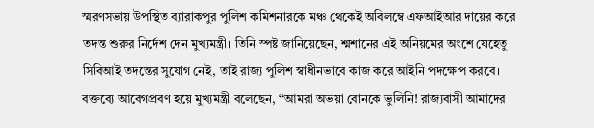স্মরণসভায় উপস্থিত ব্যারাকপুর পুলিশ কমিশনারকে মঞ্চ থেকেই অবিলম্বে এফআইআর দায়ের করে তদন্ত শুরুর নির্দেশ দেন মুখ্যমন্ত্রী। তিনি স্পষ্ট জানিয়েছেন, শ্মশানের এই অনিয়মের অংশে যেহেতু সিবিআই তদন্তের সুযোগ নেই, তাই রাজ্য পুলিশ স্বাধীনভাবে কাজ করে আইনি পদক্ষেপ করবে।
বক্তব্যে আবেগপ্রবণ হয়ে মুখ্যমন্ত্রী বলেছেন, “আমরা অভয়া বোনকে ভুলিনি! রাজ্যবাসী আমাদের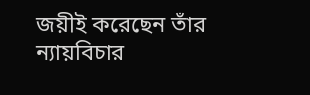জয়ীই করেছেন তাঁর ন্যায়বিচার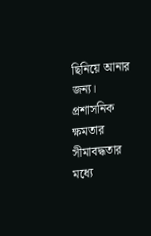ছিনিয়ে আনার জন্য। প্রশাসনিক ক্ষমতার সীমাবদ্ধতার মধ্যে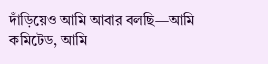দাঁড়িয়েও আমি আবার বলছি—আমি কমিটেড, আমি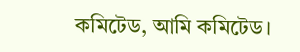কমিটেড, আমি কমিটেড।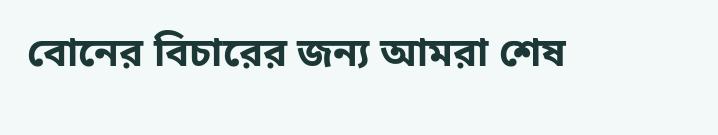বোনের বিচারের জন্য আমরা শেষ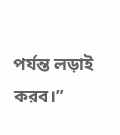পর্যন্ত লড়াই করব।”